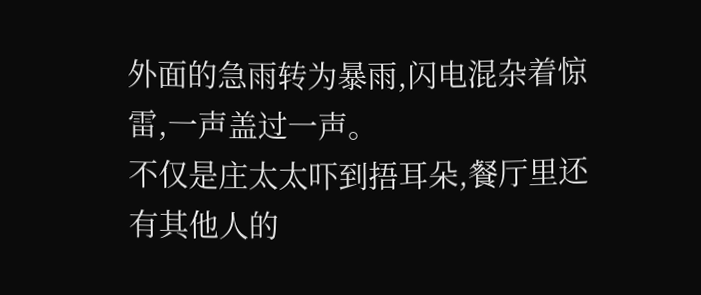外面的急雨转为暴雨,闪电混杂着惊雷,一声盖过一声。
不仅是庄太太吓到捂耳朵,餐厅里还有其他人的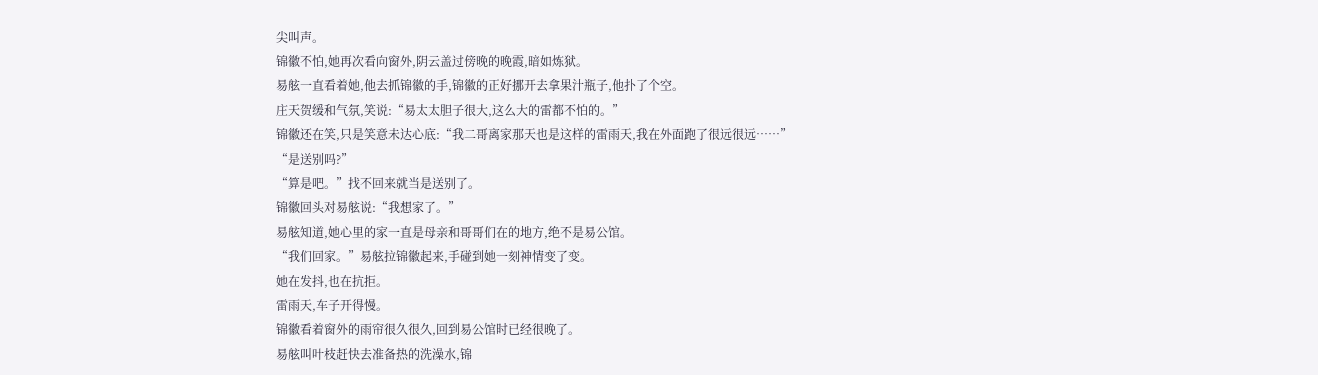尖叫声。
锦徽不怕,她再次看向窗外,阴云盖过傍晚的晚霞,暗如炼狱。
易舷一直看着她,他去抓锦徽的手,锦徽的正好挪开去拿果汁瓶子,他扑了个空。
庄天贺缓和气氛,笑说:“易太太胆子很大,这么大的雷都不怕的。”
锦徽还在笑,只是笑意未达心底:“我二哥离家那天也是这样的雷雨天,我在外面跑了很远很远……”
“是送别吗?”
“算是吧。”找不回来就当是送别了。
锦徽回头对易舷说:“我想家了。”
易舷知道,她心里的家一直是母亲和哥哥们在的地方,绝不是易公馆。
“我们回家。”易舷拉锦徽起来,手碰到她一刻神情变了变。
她在发抖,也在抗拒。
雷雨天,车子开得慢。
锦徽看着窗外的雨帘很久很久,回到易公馆时已经很晚了。
易舷叫叶枝赶快去准备热的洗澡水,锦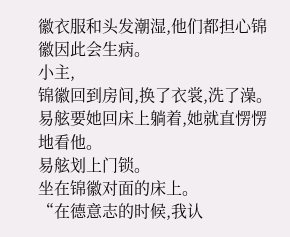徽衣服和头发潮湿,他们都担心锦徽因此会生病。
小主,
锦徽回到房间,换了衣裳,洗了澡。
易舷要她回床上躺着,她就直愣愣地看他。
易舷划上门锁。
坐在锦徽对面的床上。
“在德意志的时候,我认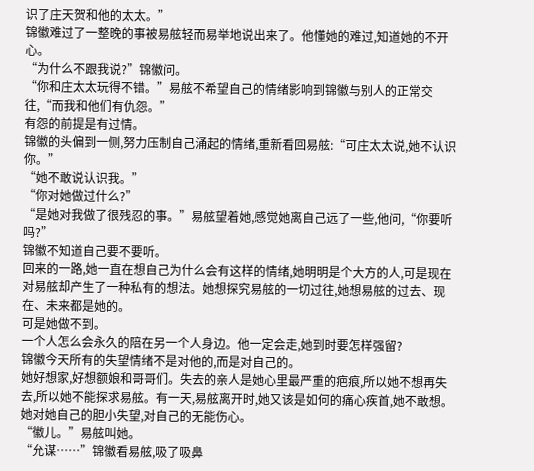识了庄天贺和他的太太。”
锦徽难过了一整晚的事被易舷轻而易举地说出来了。他懂她的难过,知道她的不开心。
“为什么不跟我说?”锦徽问。
“你和庄太太玩得不错。”易舷不希望自己的情绪影响到锦徽与别人的正常交往,“而我和他们有仇怨。”
有怨的前提是有过情。
锦徽的头偏到一侧,努力压制自己涌起的情绪,重新看回易舷:“可庄太太说,她不认识你。”
“她不敢说认识我。”
“你对她做过什么?”
“是她对我做了很残忍的事。”易舷望着她,感觉她离自己远了一些,他问,“你要听吗?”
锦徽不知道自己要不要听。
回来的一路,她一直在想自己为什么会有这样的情绪,她明明是个大方的人,可是现在对易舷却产生了一种私有的想法。她想探究易舷的一切过往,她想易舷的过去、现在、未来都是她的。
可是她做不到。
一个人怎么会永久的陪在另一个人身边。他一定会走,她到时要怎样强留?
锦徽今天所有的失望情绪不是对他的,而是对自己的。
她好想家,好想额娘和哥哥们。失去的亲人是她心里最严重的疤痕,所以她不想再失去,所以她不能探求易舷。有一天,易舷离开时,她又该是如何的痛心疾首,她不敢想。她对她自己的胆小失望,对自己的无能伤心。
“徽儿。”易舷叫她。
“允谋……”锦徽看易舷,吸了吸鼻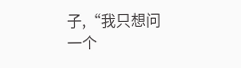子,“我只想问一个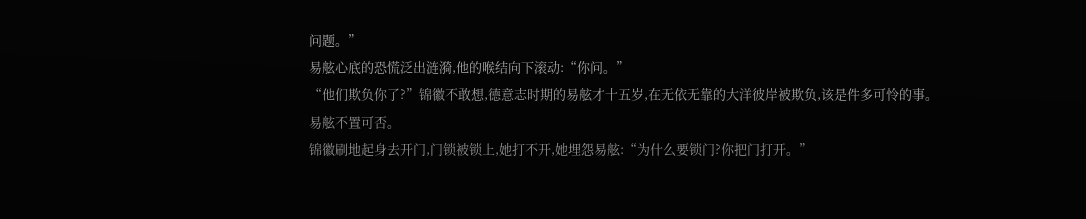问题。”
易舷心底的恐慌泛出涟漪,他的喉结向下滚动:“你问。”
“他们欺负你了?”锦徽不敢想,德意志时期的易舷才十五岁,在无依无靠的大洋彼岸被欺负,该是件多可怜的事。
易舷不置可否。
锦徽刷地起身去开门,门锁被锁上,她打不开,她埋怨易舷:“为什么要锁门?你把门打开。”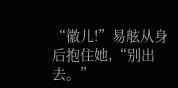“徽儿!”易舷从身后抱住她,“别出去。”